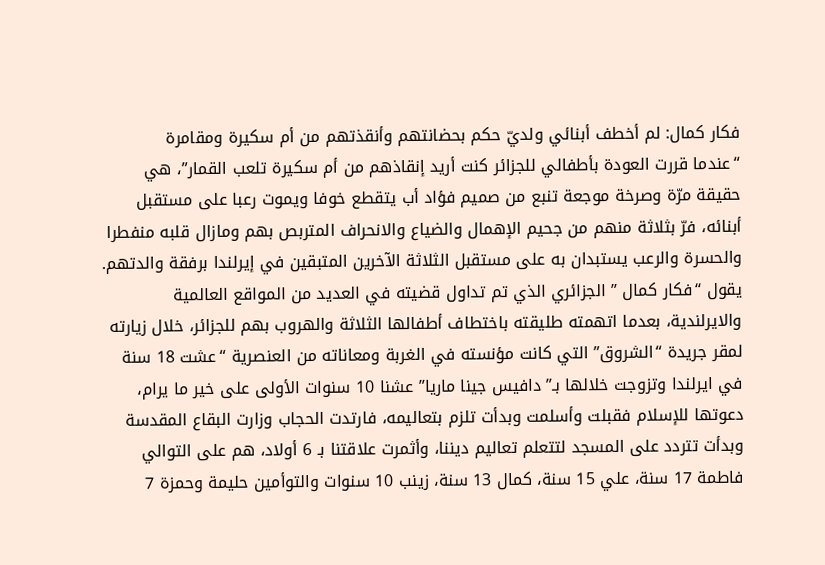فكار كمال: لم أخطف أبنائي ولديّ حكم بحضانتهم وأنقذتهم من أم سكيرة ومقامرة
“عندما قررت العودة بأطفالي للجزائر كنت أريد إنقاذهم من أم سكيرة تلعب القمار”، هي حقيقة مرّة وصرخة موجعة تنبع من صميم فؤاد أب يتقطع خوفا ويموت رعبا على مستقبل أبنائه، فرّ بثلاثة منهم من جحيم الإهمال والضياع والانحراف المتربص بهم ومازال قلبه منفطرا والحسرة والرعب يستبدان به على مستقبل الثلاثة الآخرين المتبقين في إيرلندا برفقة والدتهم.
يقول “فكار كمال ” الجزائري الذي تم تداول قضيته في العديد من المواقع العالمية والايرلندية، بعدما اتهمته طليقته باختطاف أطفالها الثلاثة والهروب بهم للجزائر، خلال زيارته لمقر جريدة “الشروق” التي كانت مؤنسته في الغربة ومعاناته من العنصرية “عشت 18 سنة في ايرلندا وتزوجت خلالها بـ”دافيس جينا ماريا” عشنا 10 سنوات الأولى على خير ما يرام، دعوتها للإسلام فقبلت وأسلمت وبدأت تلزم بتعاليمه، فارتدت الحجاب وزارت البقاع المقدسة وبدأت تتردد على المسجد لتتعلم تعاليم ديننا، وأثمرت علاقتنا بـ 6 أولاد، هم على التوالي فاطمة 17 سنة، علي 15 سنة، كمال 13 سنة، زينب 10 سنوات والتوأمين حليمة وحمزة 7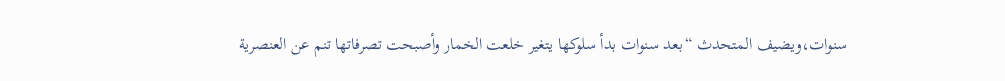سنوات،ويضيف المتحدث “بعد سنوات بدأ سلوكها يتغير خلعت الخمار وأصبحت تصرفاتها تنم عن العنصرية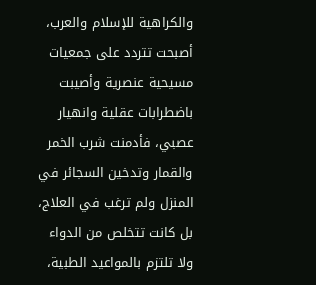والكراهية للإسلام والعرب، أصبحت تتردد على جمعيات مسيحية عنصرية وأصيبت باضطرابات عقلية وانهيار عصبي، فأدمنت شرب الخمر والقمار وتدخين السجائر في المنزل ولم ترغب في العلاج، بل كانت تتخلص من الدواء ولا تلتزم بالمواعيد الطبية،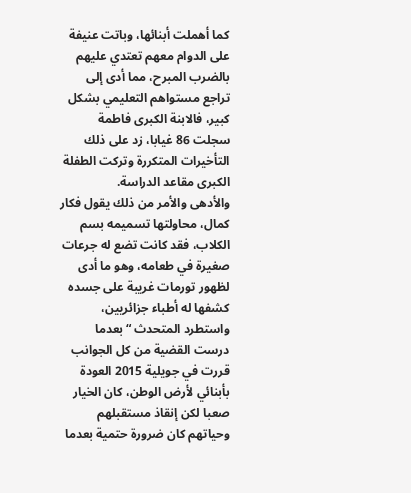كما أهملت أبنائها، وباتت عنيفة على الدوام معهم تعتدي عليهم بالضرب المبرح، مما أدى إلى تراجع مستواهم التعليمي بشكل كبير، فالابنة الكبرى فاطمة سجلت 86 غيابا، زد على ذلك التأخيرات المتكررة وتركت الطفلة الكبرى مقاعد الدراسة.
والأدهى والأمر من ذلك يقول فكار كمال، محاولتها تسميمه بسم الكلاب، فقد كانت تضع له جرعات صغيرة في طعامه، وهو ما أدى لظهور تورمات غريبة على جسده كشفها له أطباء جزائريين، واستطرد المتحدث “بعدما درست القضية من كل الجوانب قررت في جويلية 2015 العودة بأبنائي لأرض الوطن، كان الخيار صعبا لكن إنقاذ مستقبلهم وحياتهم كان ضرورة حتمية بعدما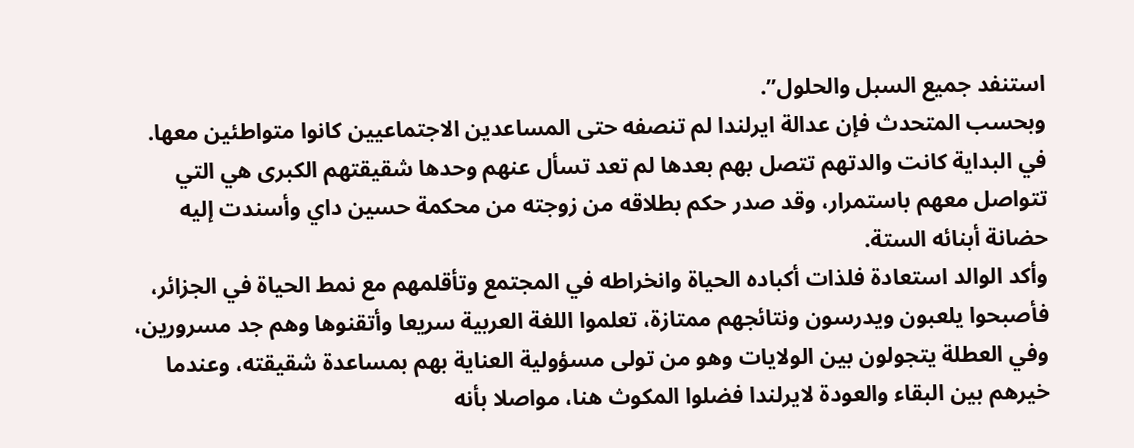استنفد جميع السبل والحلول”.
وبحسب المتحدث فإن عدالة ايرلندا لم تنصفه حتى المساعدين الاجتماعيين كانوا متواطئين معها.
في البداية كانت والدتهم تتصل بهم بعدها لم تعد تسأل عنهم وحدها شقيقتهم الكبرى هي التي تتواصل معهم باستمرار، وقد صدر حكم بطلاقه من زوجته من محكمة حسين داي وأسندت إليه حضانة أبنائه الستة.
وأكد الوالد استعادة فلذات أكباده الحياة وانخراطه في المجتمع وتأقلمهم مع نمط الحياة في الجزائر، فأصبحوا يلعبون ويدرسون ونتائجهم ممتازة، تعلموا اللغة العربية سريعا وأتقنوها وهم جد مسرورين، وفي العطلة يتجولون بين الولايات وهو من تولى مسؤولية العناية بهم بمساعدة شقيقته، وعندما خيرهم بين البقاء والعودة لايرلندا فضلوا المكوث هنا، مواصلا بأنه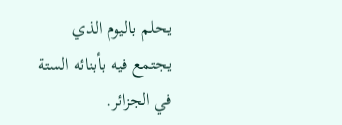يحلم باليوم الذي يجتمع فيه بأبنائه الستة في الجزائر.